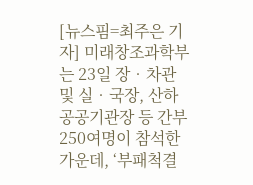[뉴스핌=최주은 기자] 미래창조과학부는 23일 장‧차관 및 실‧국장, 산하 공공기관장 등 간부 250여명이 참석한 가운데, ‘부패척결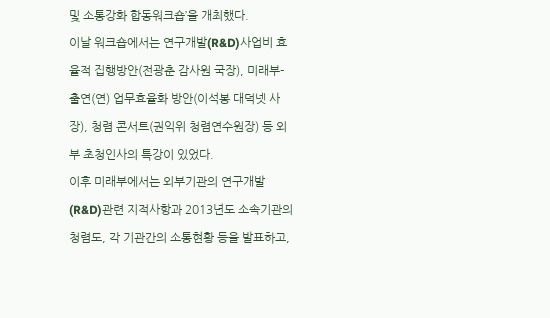및 소통강화 합동워크숍’을 개최했다.
이날 워크숍에서는 연구개발(R&D)사업비 효율적 집행방안(전광춘 감사원 국장), 미래부-출연(연) 업무효율화 방안(이석봉 대덕넷 사장), 청렴 콘서트(권익위 청렴연수원장) 등 외부 초청인사의 특강이 있었다.
이후 미래부에서는 외부기관의 연구개발(R&D)관련 지적사항과 2013년도 소속기관의 청렴도, 각 기관간의 소통현황 등을 발표하고,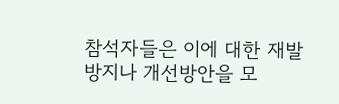참석자들은 이에 대한 재발방지나 개선방안을 모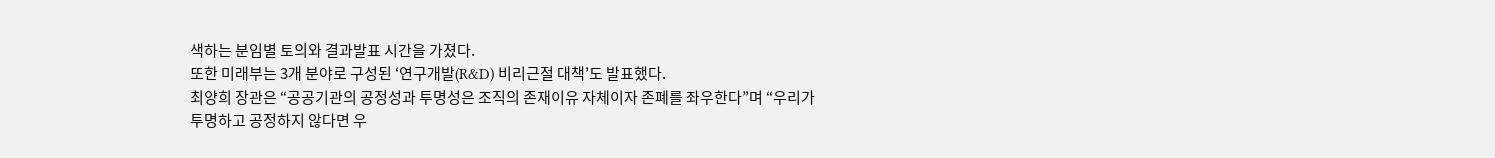색하는 분임별 토의와 결과발표 시간을 가졌다.
또한 미래부는 3개 분야로 구성된 ‘연구개발(R&D) 비리근절 대책’도 발표했다.
최양희 장관은 “공공기관의 공정성과 투명성은 조직의 존재이유 자체이자 존폐를 좌우한다”며 “우리가 투명하고 공정하지 않다면 우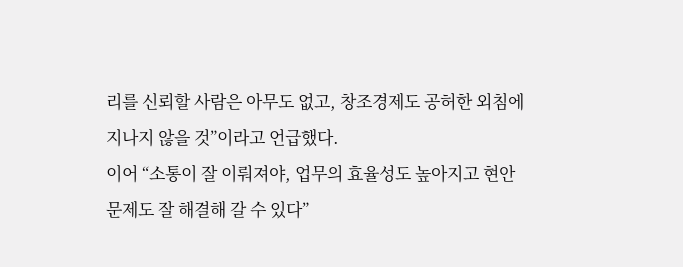리를 신뢰할 사람은 아무도 없고, 창조경제도 공허한 외침에 지나지 않을 것”이라고 언급했다.
이어 “소통이 잘 이뤄져야, 업무의 효율성도 높아지고 현안 문제도 잘 해결해 갈 수 있다”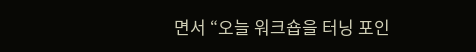면서 “오늘 워크숍을 터닝 포인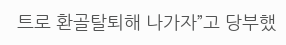트로 환골탈퇴해 나가자”고 당부했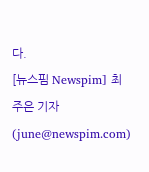다.
[뉴스핌 Newspim] 최주은 기자 (june@newspim.com)